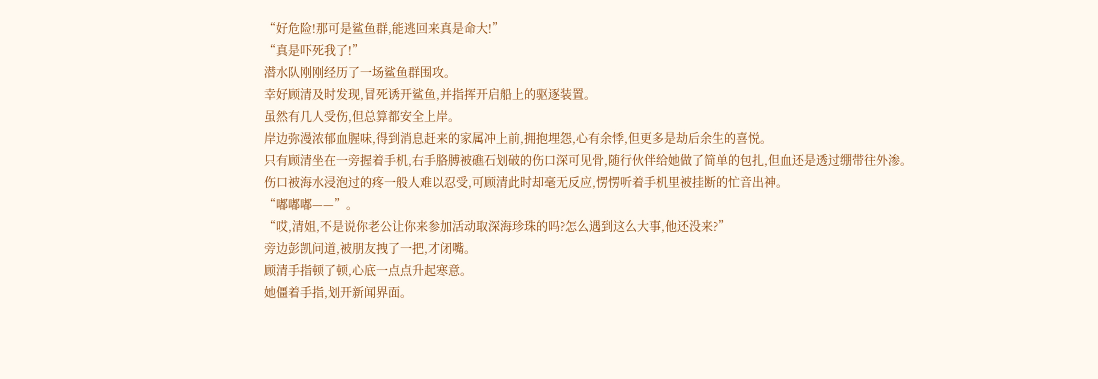“好危险!那可是鲨鱼群,能逃回来真是命大!”
“真是吓死我了!”
潜水队刚刚经历了一场鲨鱼群围攻。
幸好顾清及时发现,冒死诱开鲨鱼,并指挥开启船上的驱逐装置。
虽然有几人受伤,但总算都安全上岸。
岸边弥漫浓郁血腥味,得到消息赶来的家属冲上前,拥抱埋怨,心有余悸,但更多是劫后余生的喜悦。
只有顾清坐在一旁握着手机,右手胳膊被礁石划破的伤口深可见骨,随行伙伴给她做了简单的包扎,但血还是透过绷带往外渗。
伤口被海水浸泡过的疼一般人难以忍受,可顾清此时却毫无反应,愣愣听着手机里被挂断的忙音出神。
“嘟嘟嘟——”。
“哎,清姐,不是说你老公让你来参加活动取深海珍珠的吗?怎么遇到这么大事,他还没来?”
旁边彭凯问道,被朋友拽了一把,才闭嘴。
顾清手指顿了顿,心底一点点升起寒意。
她僵着手指,划开新闻界面。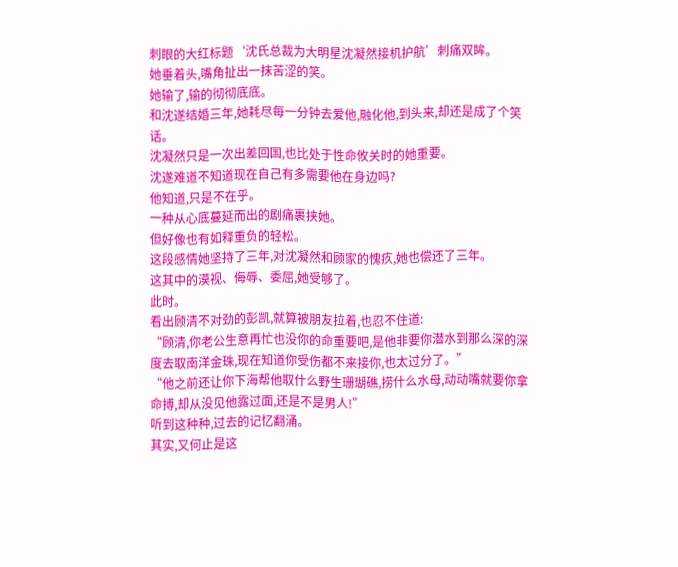刺眼的大红标题‘沈氏总裁为大明星沈凝然接机护航’刺痛双眸。
她垂着头,嘴角扯出一抹苦涩的笑。
她输了,输的彻彻底底。
和沈遂结婚三年,她耗尽每一分钟去爱他,融化他,到头来,却还是成了个笑话。
沈凝然只是一次出差回国,也比处于性命攸关时的她重要。
沈遂难道不知道现在自己有多需要他在身边吗?
他知道,只是不在乎。
一种从心底蔓延而出的剧痛裹挟她。
但好像也有如释重负的轻松。
这段感情她坚持了三年,对沈凝然和顾家的愧疚,她也偿还了三年。
这其中的漠视、侮辱、委屈,她受够了。
此时。
看出顾清不对劲的彭凯,就算被朋友拉着,也忍不住道:
“顾清,你老公生意再忙也没你的命重要吧,是他非要你潜水到那么深的深度去取南洋金珠,现在知道你受伤都不来接你,也太过分了。”
“他之前还让你下海帮他取什么野生珊瑚礁,捞什么水母,动动嘴就要你拿命搏,却从没见他露过面,还是不是男人!”
听到这种种,过去的记忆翻涌。
其实,又何止是这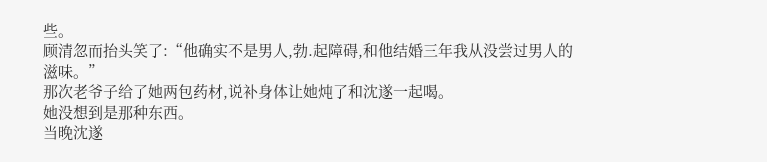些。
顾清忽而抬头笑了:“他确实不是男人,勃.起障碍,和他结婚三年我从没尝过男人的滋味。”
那次老爷子给了她两包药材,说补身体让她炖了和沈遂一起喝。
她没想到是那种东西。
当晚沈遂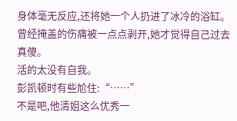身体毫无反应,还将她一个人扔进了冰冷的浴缸。
曾经掩盖的伤痛被一点点剥开,她才觉得自己过去真傻。
活的太没有自我。
彭凯顿时有些尬住:“……”
不是吧,他清姐这么优秀一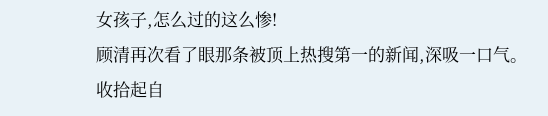女孩子,怎么过的这么惨!
顾清再次看了眼那条被顶上热搜第一的新闻,深吸一口气。
收拾起自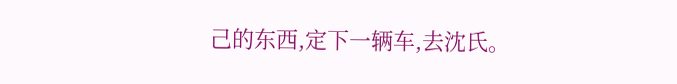己的东西,定下一辆车,去沈氏。